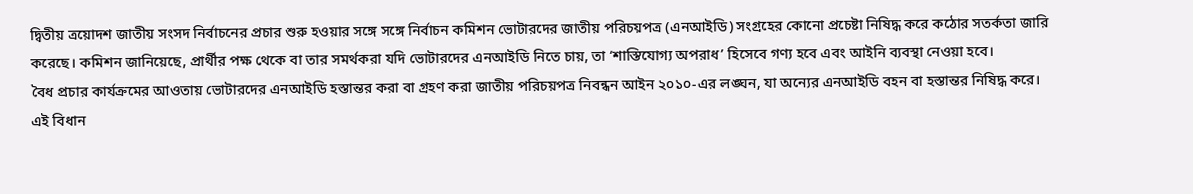দ্বিতীয় ত্রয়োদশ জাতীয় সংসদ নির্বাচনের প্রচার শুরু হওয়ার সঙ্গে সঙ্গে নির্বাচন কমিশন ভোটারদের জাতীয় পরিচয়পত্র (এনআইডি) সংগ্রহের কোনো প্রচেষ্টা নিষিদ্ধ করে কঠোর সতর্কতা জারি করেছে। কমিশন জানিয়েছে, প্রার্থীর পক্ষ থেকে বা তার সমর্থকরা যদি ভোটারদের এনআইডি নিতে চায়, তা ‘শাস্তিযোগ্য অপরাধ’ হিসেবে গণ্য হবে এবং আইনি ব্যবস্থা নেওয়া হবে।
বৈধ প্রচার কার্যক্রমের আওতায় ভোটারদের এনআইডি হস্তান্তর করা বা গ্রহণ করা জাতীয় পরিচয়পত্র নিবন্ধন আইন ২০১০‑এর লঙ্ঘন, যা অন্যের এনআইডি বহন বা হস্তান্তর নিষিদ্ধ করে। এই বিধান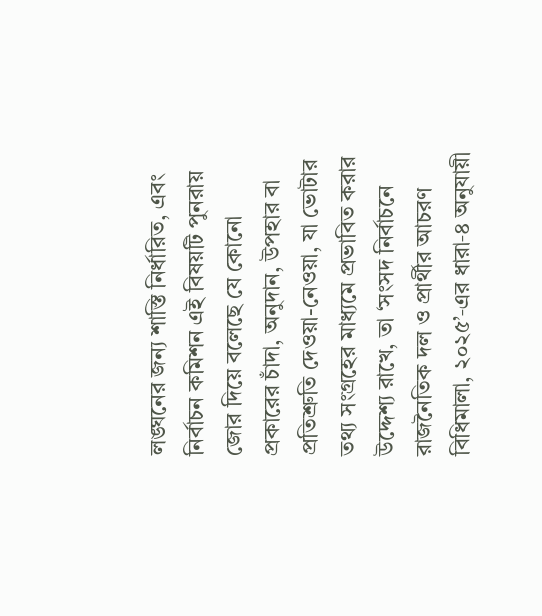লঙ্ঘনের জন্য শাস্তি নির্ধারিত, এবং নির্বাচন কমিশন এই বিষয়টি পুনরায় জোর দিয়ে বলেছে যে কোনো প্রকারের চাঁদা, অনুদান, উপহার বা প্রতিশ্রুতি দেওয়া-নেওয়া, যা ভোটার তথ্য সংগ্রহের মাধ্যমে প্রভাবিত করার উদ্দেশ্য রাখে, তা ‘সংসদ নির্বাচনে রাজনৈতিক দল ও প্রার্থীর আচরণ বিধিমালা, ২০২৫’‑এর ধারা‑৪ অনুযায়ী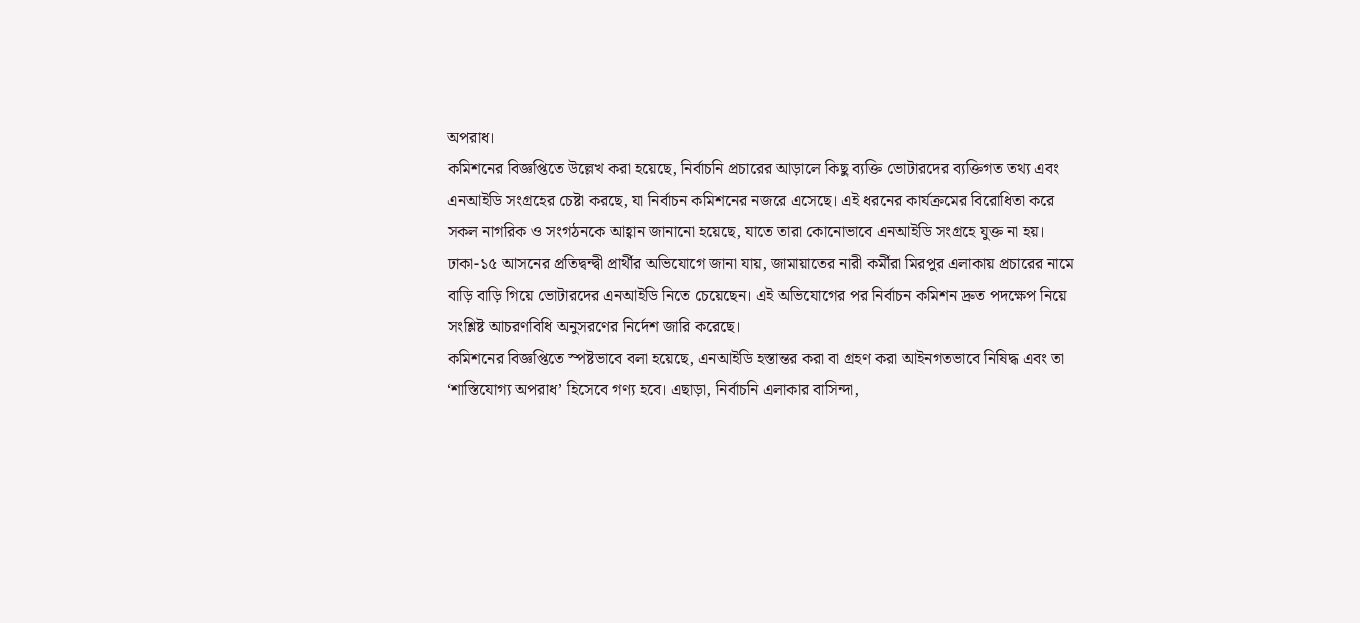অপরাধ।
কমিশনের বিজ্ঞপ্তিতে উল্লেখ করা হয়েছে, নির্বাচনি প্রচারের আড়ালে কিছু ব্যক্তি ভোটারদের ব্যক্তিগত তথ্য এবং এনআইডি সংগ্রহের চেষ্টা করছে, যা নির্বাচন কমিশনের নজরে এসেছে। এই ধরনের কার্যক্রমের বিরোধিতা করে সকল নাগরিক ও সংগঠনকে আহ্বান জানানো হয়েছে, যাতে তারা কোনোভাবে এনআইডি সংগ্রহে যুক্ত না হয়।
ঢাকা-১৫ আসনের প্রতিদ্বন্দ্বী প্রার্থীর অভিযোগে জানা যায়, জামায়াতের নারী কর্মীরা মিরপুর এলাকায় প্রচারের নামে বাড়ি বাড়ি গিয়ে ভোটারদের এনআইডি নিতে চেয়েছেন। এই অভিযোগের পর নির্বাচন কমিশন দ্রুত পদক্ষেপ নিয়ে সংশ্লিষ্ট আচরণবিধি অনুসরণের নির্দেশ জারি করেছে।
কমিশনের বিজ্ঞপ্তিতে স্পষ্টভাবে বলা হয়েছে, এনআইডি হস্তান্তর করা বা গ্রহণ করা আইনগতভাবে নিষিদ্ধ এবং তা ‘শাস্তিযোগ্য অপরাধ’ হিসেবে গণ্য হবে। এছাড়া, নির্বাচনি এলাকার বাসিন্দা,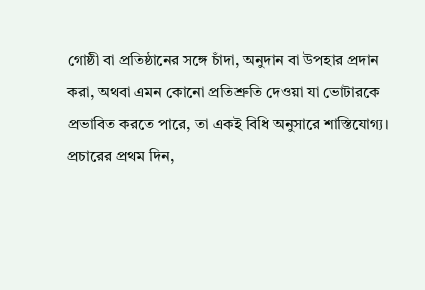গোষ্ঠী বা প্রতিষ্ঠানের সঙ্গে চাঁদা, অনুদান বা উপহার প্রদান করা, অথবা এমন কোনো প্রতিশ্রুতি দেওয়া যা ভোটারকে প্রভাবিত করতে পারে, তা একই বিধি অনুসারে শাস্তিযোগ্য।
প্রচারের প্রথম দিন,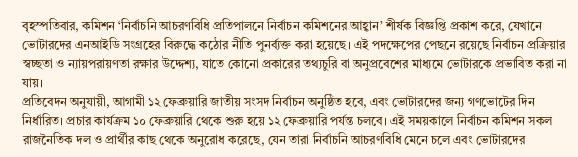বৃহস্পতিবার, কমিশন ‘নির্বাচনি আচরণবিধি প্রতিপালনে নির্বাচন কমিশনের আহ্বান’ শীর্ষক বিজ্ঞপ্তি প্রকাশ করে, যেখানে ভোটারদের এনআইডি সংগ্রহের বিরুদ্ধে কঠোর নীতি পুনর্ব্যক্ত করা হয়েছে। এই পদক্ষেপের পেছনে রয়েছে নির্বাচন প্রক্রিয়ার স্বচ্ছতা ও ন্যায়পরায়ণতা রক্ষার উদ্দেশ্য, যাতে কোনো প্রকারের তথ্যচুরি বা অনুপ্রবেশের মাধ্যমে ভোটারকে প্রভাবিত করা না যায়।
প্রতিবেদন অনুযায়ী, আগামী ১২ ফেব্রুয়ারি জাতীয় সংসদ নির্বাচন অনুষ্ঠিত হবে, এবং ভোটারদের জন্য গণভোটের দিন নির্ধারিত। প্রচার কার্যক্রম ১০ ফেব্রুয়ারি থেকে শুরু হয়ে ১২ ফেব্রুয়ারি পর্যন্ত চলবে। এই সময়কালে নির্বাচন কমিশন সকল রাজনৈতিক দল ও প্রার্থীর কাছ থেকে অনুরোধ করেছে, যেন তারা নির্বাচনি আচরণবিধি মেনে চলে এবং ভোটারদের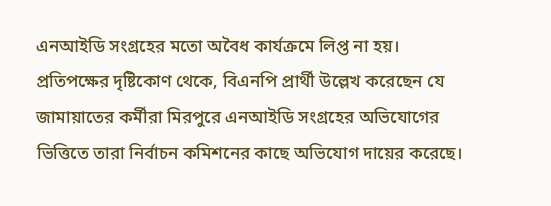এনআইডি সংগ্রহের মতো অবৈধ কার্যক্রমে লিপ্ত না হয়।
প্রতিপক্ষের দৃষ্টিকোণ থেকে, বিএনপি প্রার্থী উল্লেখ করেছেন যে জামায়াতের কর্মীরা মিরপুরে এনআইডি সংগ্রহের অভিযোগের ভিত্তিতে তারা নির্বাচন কমিশনের কাছে অভিযোগ দায়ের করেছে।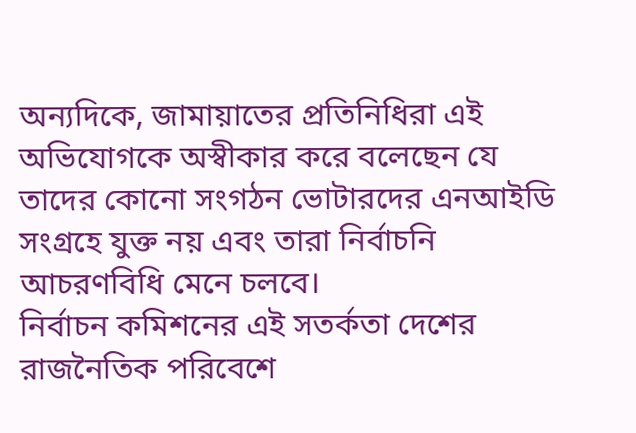অন্যদিকে, জামায়াতের প্রতিনিধিরা এই অভিযোগকে অস্বীকার করে বলেছেন যে তাদের কোনো সংগঠন ভোটারদের এনআইডি সংগ্রহে যুক্ত নয় এবং তারা নির্বাচনি আচরণবিধি মেনে চলবে।
নির্বাচন কমিশনের এই সতর্কতা দেশের রাজনৈতিক পরিবেশে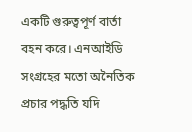একটি গুরুত্বপূর্ণ বার্তা বহন করে। এনআইডি সংগ্রহের মতো অনৈতিক প্রচার পদ্ধতি যদি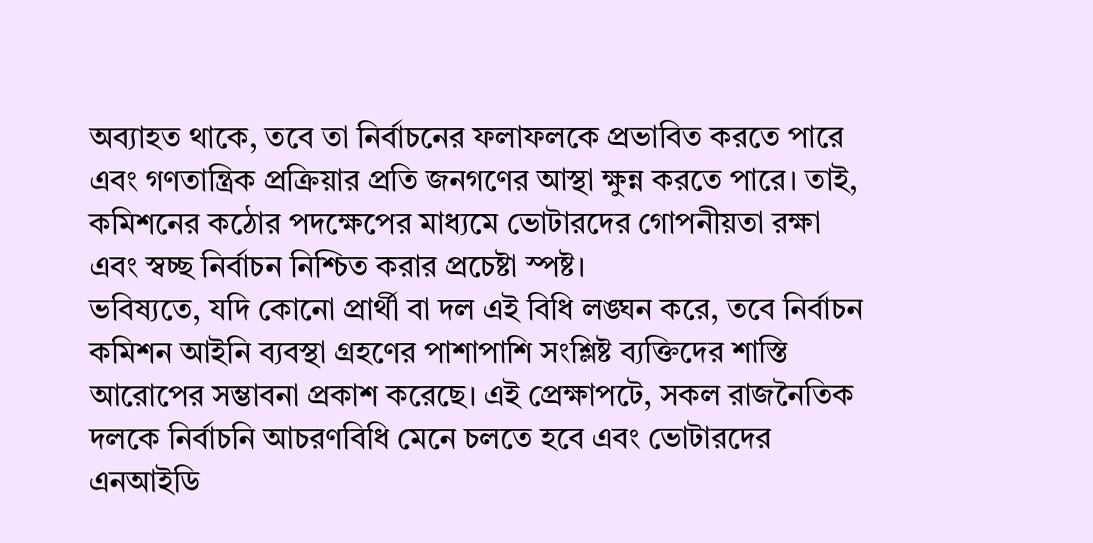অব্যাহত থাকে, তবে তা নির্বাচনের ফলাফলকে প্রভাবিত করতে পারে এবং গণতান্ত্রিক প্রক্রিয়ার প্রতি জনগণের আস্থা ক্ষুন্ন করতে পারে। তাই, কমিশনের কঠোর পদক্ষেপের মাধ্যমে ভোটারদের গোপনীয়তা রক্ষা এবং স্বচ্ছ নির্বাচন নিশ্চিত করার প্রচেষ্টা স্পষ্ট।
ভবিষ্যতে, যদি কোনো প্রার্থী বা দল এই বিধি লঙ্ঘন করে, তবে নির্বাচন কমিশন আইনি ব্যবস্থা গ্রহণের পাশাপাশি সংশ্লিষ্ট ব্যক্তিদের শাস্তি আরোপের সম্ভাবনা প্রকাশ করেছে। এই প্রেক্ষাপটে, সকল রাজনৈতিক দলকে নির্বাচনি আচরণবিধি মেনে চলতে হবে এবং ভোটারদের এনআইডি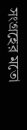সংগ্রহের মতো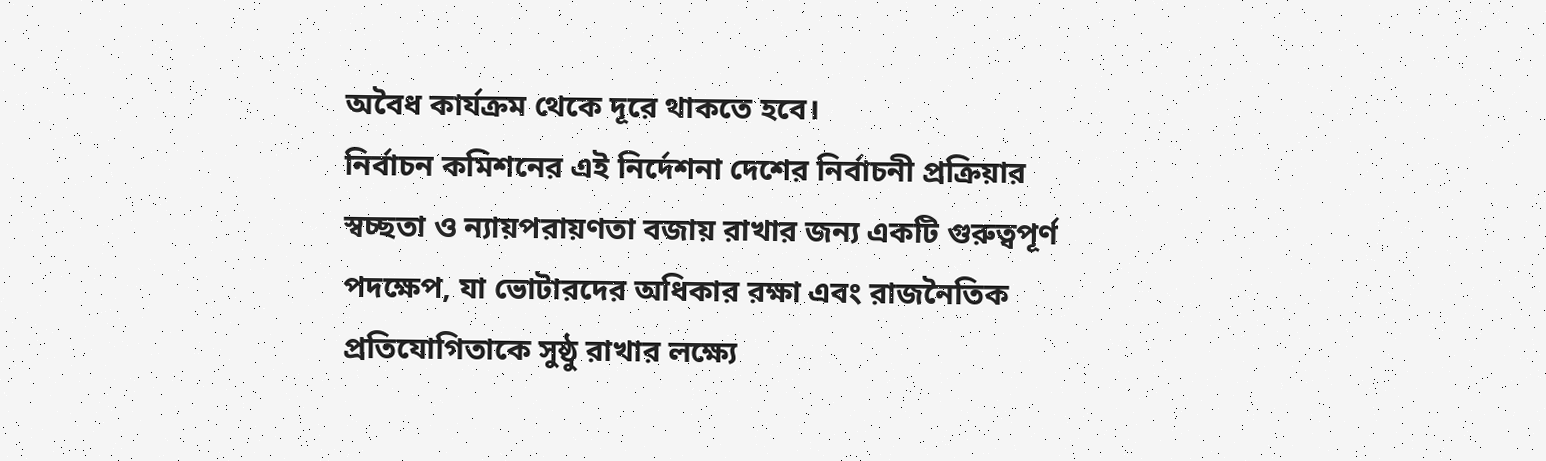অবৈধ কার্যক্রম থেকে দূরে থাকতে হবে।
নির্বাচন কমিশনের এই নির্দেশনা দেশের নির্বাচনী প্রক্রিয়ার স্বচ্ছতা ও ন্যায়পরায়ণতা বজায় রাখার জন্য একটি গুরুত্বপূর্ণ পদক্ষেপ, যা ভোটারদের অধিকার রক্ষা এবং রাজনৈতিক প্রতিযোগিতাকে সুষ্ঠু রাখার লক্ষ্যে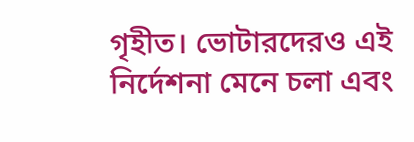গৃহীত। ভোটারদেরও এই নির্দেশনা মেনে চলা এবং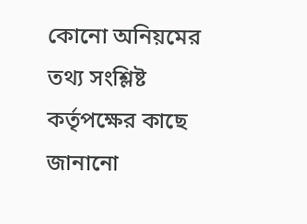কোনো অনিয়মের তথ্য সংশ্লিষ্ট কর্তৃপক্ষের কাছে জানানো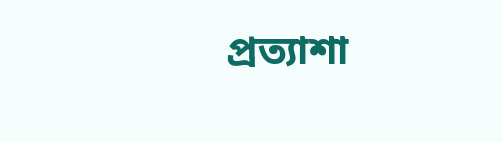প্রত্যাশা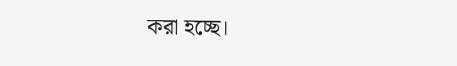করা হচ্ছে।